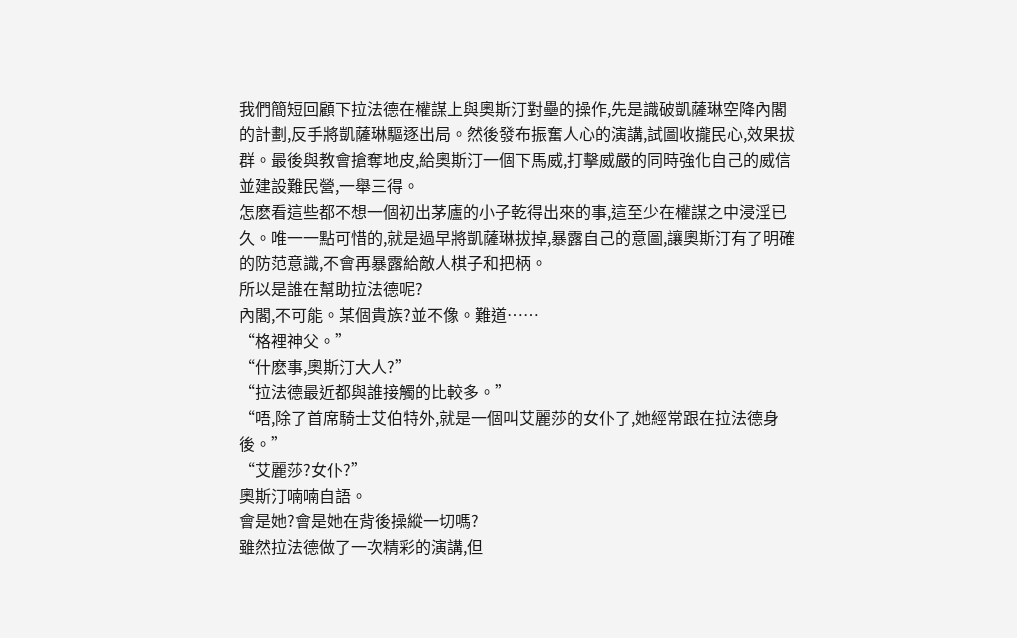我們簡短回顧下拉法德在權謀上與奧斯汀對壘的操作,先是識破凱薩琳空降內閣的計劃,反手將凱薩琳驅逐出局。然後發布振奮人心的演講,試圖收攏民心,效果拔群。最後與教會搶奪地皮,給奧斯汀一個下馬威,打擊威嚴的同時強化自己的威信並建設難民營,一舉三得。
怎麽看這些都不想一個初出茅廬的小子乾得出來的事,這至少在權謀之中浸淫已久。唯一一點可惜的,就是過早將凱薩琳拔掉,暴露自己的意圖,讓奧斯汀有了明確的防范意識,不會再暴露給敵人棋子和把柄。
所以是誰在幫助拉法德呢?
內閣,不可能。某個貴族?並不像。難道……
“格裡神父。”
“什麽事,奧斯汀大人?”
“拉法德最近都與誰接觸的比較多。”
“唔,除了首席騎士艾伯特外,就是一個叫艾麗莎的女仆了,她經常跟在拉法德身後。”
“艾麗莎?女仆?”
奧斯汀喃喃自語。
會是她?會是她在背後操縱一切嗎?
雖然拉法德做了一次精彩的演講,但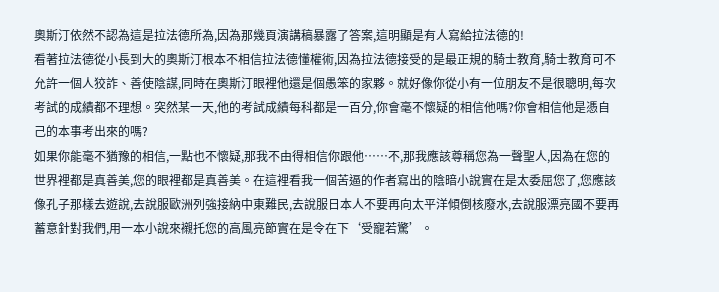奧斯汀依然不認為這是拉法德所為,因為那幾頁演講稿暴露了答案,這明顯是有人寫給拉法德的!
看著拉法德從小長到大的奧斯汀根本不相信拉法德懂權術,因為拉法德接受的是最正規的騎士教育,騎士教育可不允許一個人狡詐、善使陰謀,同時在奧斯汀眼裡他還是個愚笨的家夥。就好像你從小有一位朋友不是很聰明,每次考試的成績都不理想。突然某一天,他的考試成績每科都是一百分,你會毫不懷疑的相信他嗎?你會相信他是憑自己的本事考出來的嗎?
如果你能毫不猶豫的相信,一點也不懷疑,那我不由得相信你跟他……不,那我應該尊稱您為一聲聖人,因為在您的世界裡都是真善美,您的眼裡都是真善美。在這裡看我一個苦逼的作者寫出的陰暗小說實在是太委屈您了,您應該像孔子那樣去遊說,去說服歐洲列強接納中東難民,去說服日本人不要再向太平洋傾倒核廢水,去說服漂亮國不要再蓄意針對我們,用一本小說來襯托您的高風亮節實在是令在下‘受寵若驚’。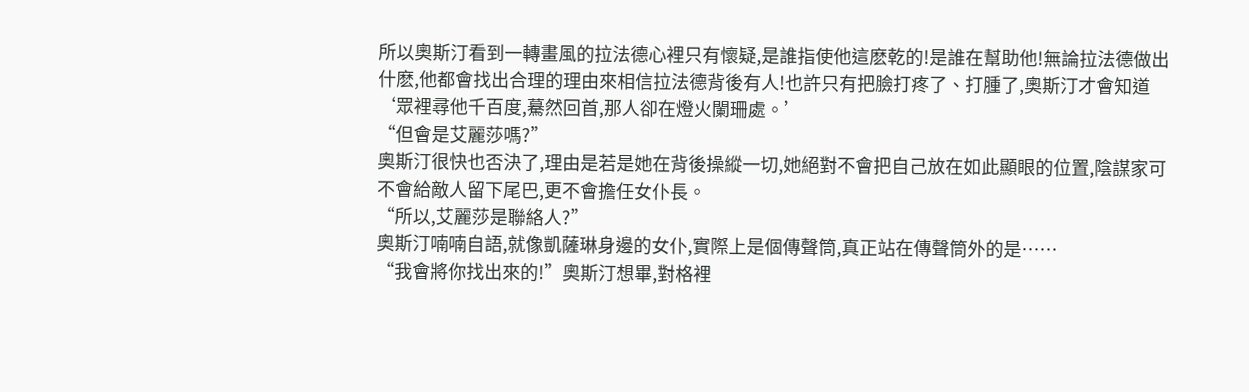所以奧斯汀看到一轉畫風的拉法德心裡只有懷疑,是誰指使他這麽乾的!是誰在幫助他!無論拉法德做出什麽,他都會找出合理的理由來相信拉法德背後有人!也許只有把臉打疼了、打腫了,奧斯汀才會知道‘眾裡尋他千百度,驀然回首,那人卻在燈火闌珊處。’
“但會是艾麗莎嗎?”
奧斯汀很快也否決了,理由是若是她在背後操縱一切,她絕對不會把自己放在如此顯眼的位置,陰謀家可不會給敵人留下尾巴,更不會擔任女仆長。
“所以,艾麗莎是聯絡人?”
奧斯汀喃喃自語,就像凱薩琳身邊的女仆,實際上是個傳聲筒,真正站在傳聲筒外的是……
“我會將你找出來的!”奧斯汀想畢,對格裡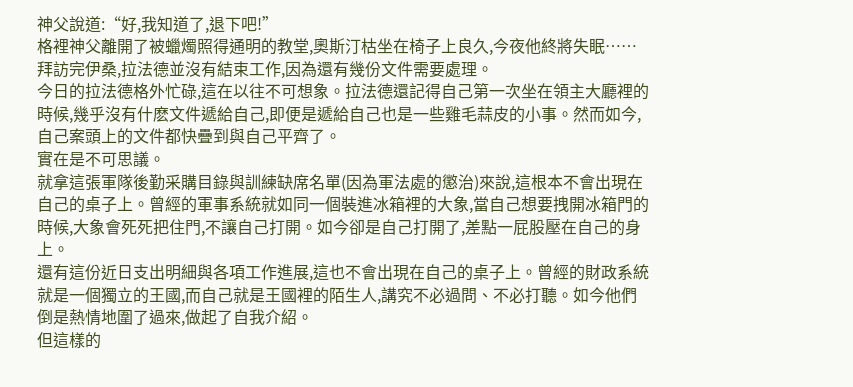神父說道:“好,我知道了,退下吧!”
格裡神父離開了被蠟燭照得通明的教堂,奧斯汀枯坐在椅子上良久,今夜他終將失眠……
拜訪完伊桑,拉法德並沒有結束工作,因為還有幾份文件需要處理。
今日的拉法德格外忙碌,這在以往不可想象。拉法德還記得自己第一次坐在領主大廳裡的時候,幾乎沒有什麽文件遞給自己,即便是遞給自己也是一些雞毛蒜皮的小事。然而如今,自己案頭上的文件都快疊到與自己平齊了。
實在是不可思議。
就拿這張軍隊後勤采購目錄與訓練缺席名單(因為軍法處的懲治)來說,這根本不會出現在自己的桌子上。曾經的軍事系統就如同一個裝進冰箱裡的大象,當自己想要拽開冰箱門的時候,大象會死死把住門,不讓自己打開。如今卻是自己打開了,差點一屁股壓在自己的身上。
還有這份近日支出明細與各項工作進展,這也不會出現在自己的桌子上。曾經的財政系統就是一個獨立的王國,而自己就是王國裡的陌生人,講究不必過問、不必打聽。如今他們倒是熱情地圍了過來,做起了自我介紹。
但這樣的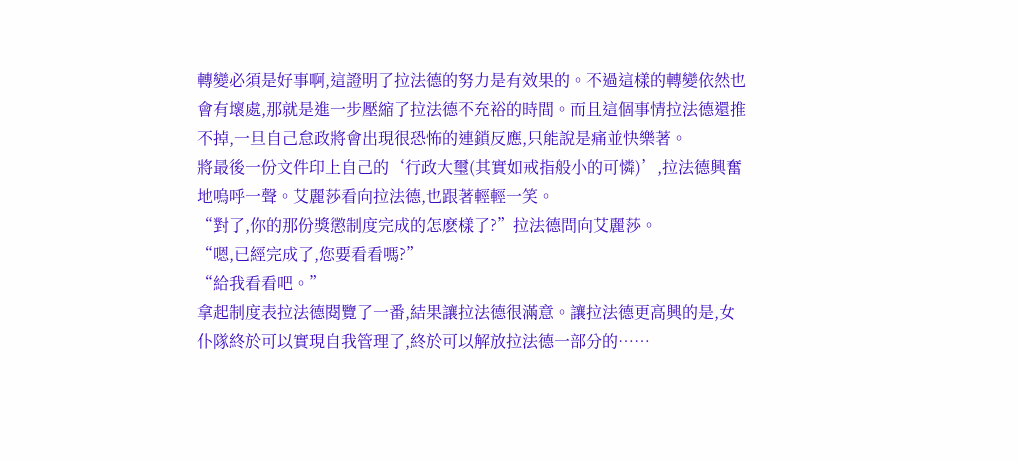轉變必須是好事啊,這證明了拉法德的努力是有效果的。不過這樣的轉變依然也會有壞處,那就是進一步壓縮了拉法德不充裕的時間。而且這個事情拉法德還推不掉,一旦自己怠政將會出現很恐怖的連鎖反應,只能說是痛並快樂著。
將最後一份文件印上自己的‘行政大璽(其實如戒指般小的可憐)’,拉法德興奮地嗚呼一聲。艾麗莎看向拉法德,也跟著輕輕一笑。
“對了,你的那份獎懲制度完成的怎麽樣了?”拉法德問向艾麗莎。
“嗯,已經完成了,您要看看嗎?”
“給我看看吧。”
拿起制度表拉法德閱覽了一番,結果讓拉法德很滿意。讓拉法德更高興的是,女仆隊終於可以實現自我管理了,終於可以解放拉法德一部分的……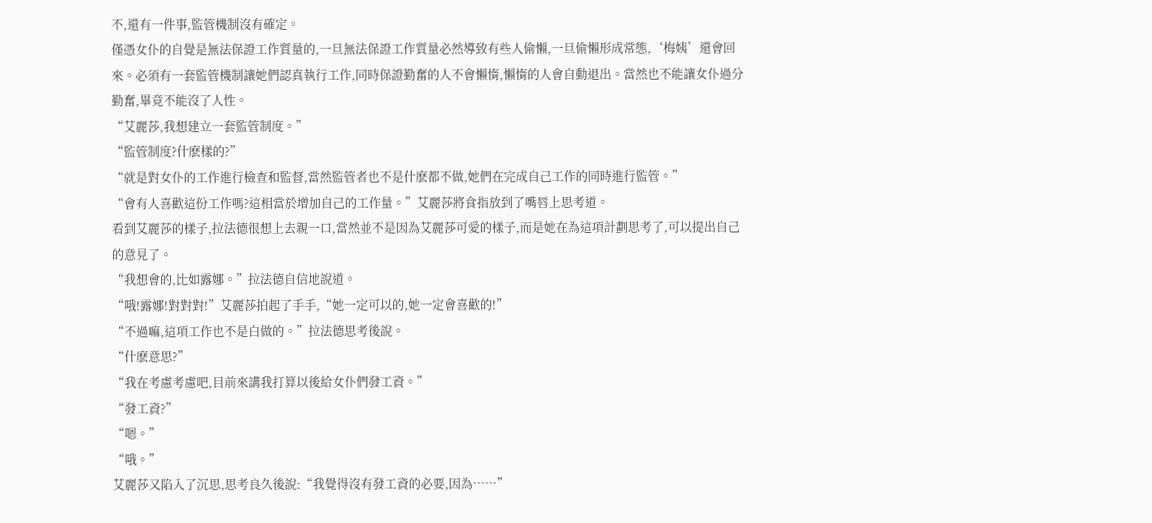不,還有一件事,監管機制沒有確定。
僅憑女仆的自覺是無法保證工作質量的,一旦無法保證工作質量必然導致有些人偷懶,一旦偷懶形成常態,‘梅姨’還會回來。必須有一套監管機制讓她們認真執行工作,同時保證勤奮的人不會懶惰,懶惰的人會自動退出。當然也不能讓女仆過分勤奮,畢竟不能沒了人性。
“艾麗莎,我想建立一套監管制度。”
“監管制度?什麽樣的?”
“就是對女仆的工作進行檢查和監督,當然監管者也不是什麽都不做,她們在完成自己工作的同時進行監管。”
“會有人喜歡這份工作嗎?這相當於增加自己的工作量。”艾麗莎將食指放到了嘴唇上思考道。
看到艾麗莎的樣子,拉法德很想上去親一口,當然並不是因為艾麗莎可愛的樣子,而是她在為這項計劃思考了,可以提出自己的意見了。
“我想會的,比如露娜。”拉法德自信地說道。
“哦!露娜!對對對!”艾麗莎拍起了手手,“她一定可以的,她一定會喜歡的!”
“不過嘛,這項工作也不是白做的。”拉法德思考後說。
“什麽意思?”
“我在考慮考慮吧,目前來講我打算以後給女仆們發工資。”
“發工資?”
“嗯。”
“哦。”
艾麗莎又陷入了沉思,思考良久後說:“我覺得沒有發工資的必要,因為……”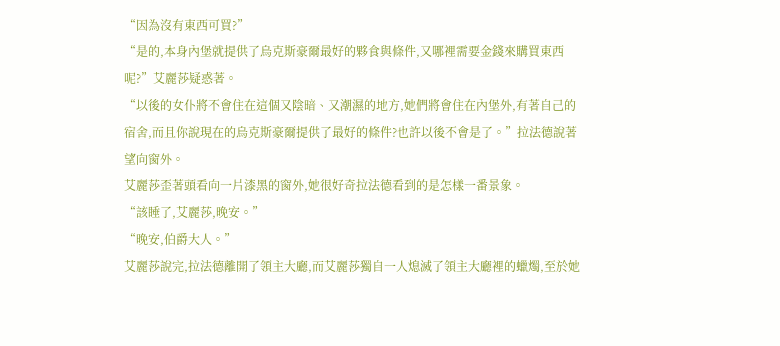“因為沒有東西可買?”
“是的,本身內堡就提供了烏克斯豪爾最好的夥食與條件,又哪裡需要金錢來購買東西呢?”艾麗莎疑惑著。
“以後的女仆將不會住在這個又陰暗、又潮濕的地方,她們將會住在內堡外,有著自己的宿舍,而且你說現在的烏克斯豪爾提供了最好的條件?也許以後不會是了。”拉法德說著望向窗外。
艾麗莎歪著頭看向一片漆黑的窗外,她很好奇拉法德看到的是怎樣一番景象。
“該睡了,艾麗莎,晚安。”
“晚安,伯爵大人。”
艾麗莎說完,拉法德離開了領主大廳,而艾麗莎獨自一人熄滅了領主大廳裡的蠟燭,至於她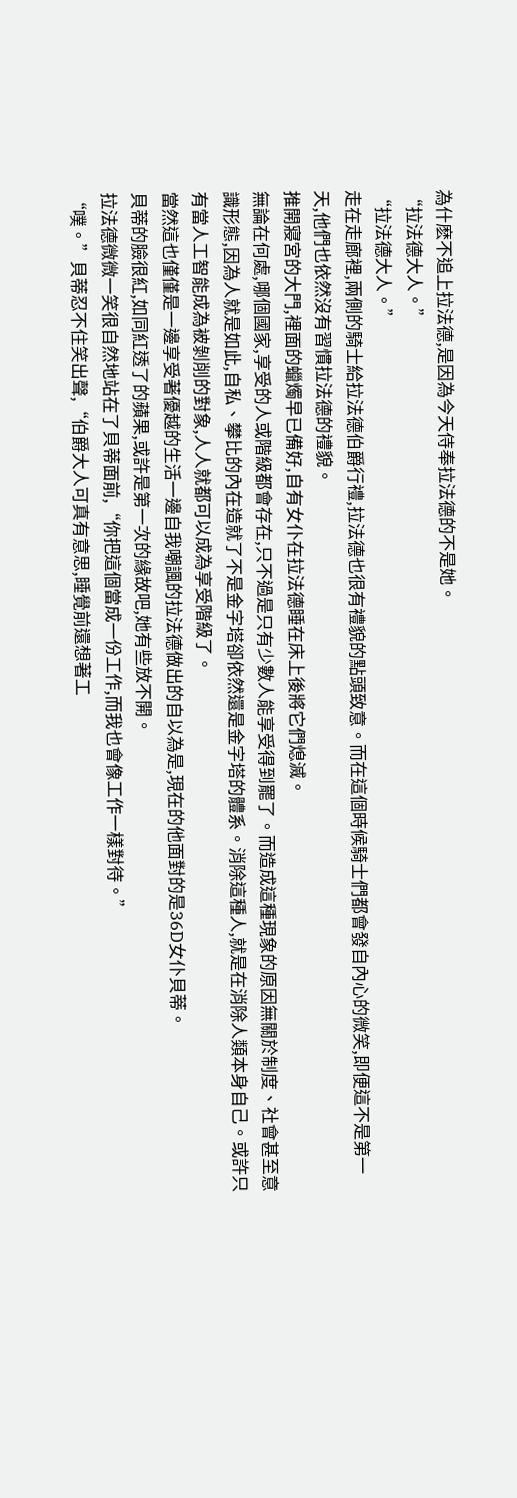為什麽不追上拉法德,是因為今天侍奉拉法德的不是她。
“拉法德大人。”
“拉法德大人。”
走在走廊裡,兩側的騎士給拉法德伯爵行禮,拉法德也很有禮貌的點頭致意。而在這個時候騎士們都會發自內心的微笑,即便這不是第一天,他們也依然沒有習慣拉法德的禮貌。
推開寢宮的大門,裡面的蠟燭早已備好,自有女仆在拉法德睡在床上後將它們熄滅。
無論在何處,哪個國家,享受的人或階級都會存在,只不過是只有少數人能享受得到罷了。而造成這種現象的原因無關於制度、社會甚至意識形態,因為人就是如此,自私、攀比的內在造就了不是金字塔卻依然還是金字塔的體系。消除這種人,就是在消除人類本身自己。或許只有當人工智能成為被剝削的對象,人人就都可以成為享受階級了。
當然這也僅僅是一邊享受著優越的生活一邊自我嘲諷的拉法德做出的自以為是,現在的他面對的是36D女仆貝蒂。
貝蒂的臉很紅,如同紅透了的蘋果,或許是第一次的緣故吧,她有些放不開。
拉法德微微一笑很自然地站在了貝蒂面前,“你把這個當成一份工作,而我也會像工作一樣對待。”
“噗。”貝蒂忍不住笑出聲,“伯爵大人可真有意思,睡覺前還想著工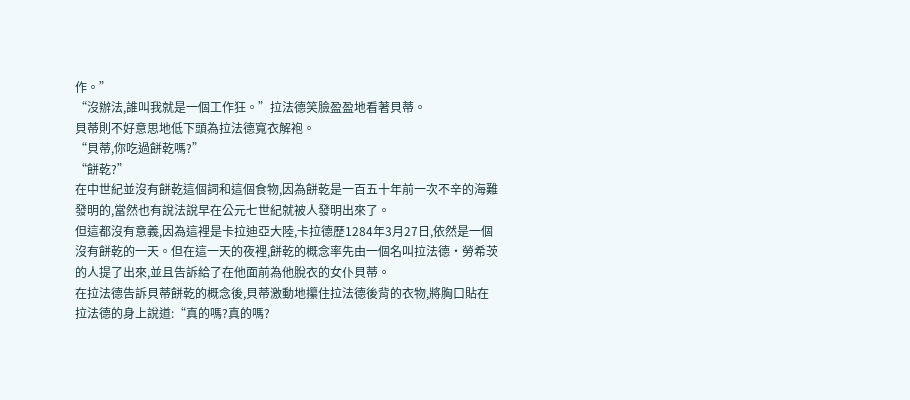作。”
“沒辦法,誰叫我就是一個工作狂。”拉法德笑臉盈盈地看著貝蒂。
貝蒂則不好意思地低下頭為拉法德寬衣解袍。
“貝蒂,你吃過餅乾嗎?”
“餅乾?”
在中世紀並沒有餅乾這個詞和這個食物,因為餅乾是一百五十年前一次不辛的海難發明的,當然也有說法說早在公元七世紀就被人發明出來了。
但這都沒有意義,因為這裡是卡拉迪亞大陸,卡拉德歷1284年3月27日,依然是一個沒有餅乾的一天。但在這一天的夜裡,餅乾的概念率先由一個名叫拉法德·勞希茨的人提了出來,並且告訴給了在他面前為他脫衣的女仆貝蒂。
在拉法德告訴貝蒂餅乾的概念後,貝蒂激動地攥住拉法德後背的衣物,將胸口貼在拉法德的身上說道:“真的嗎?真的嗎?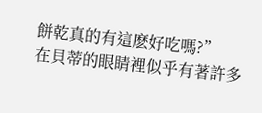餅乾真的有這麽好吃嗎?”
在貝蒂的眼睛裡似乎有著許多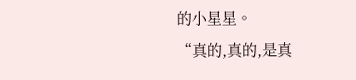的小星星。
“真的,真的,是真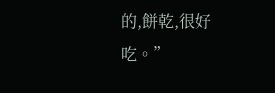的,餅乾,很好吃。”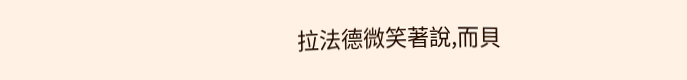拉法德微笑著說,而貝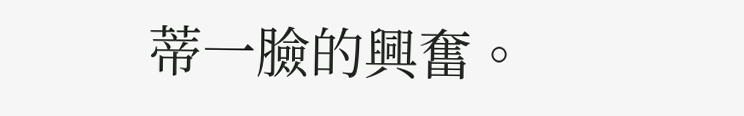蒂一臉的興奮。